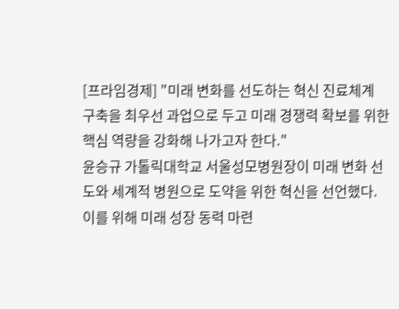[프라임경제] "미래 변화를 선도하는 혁신 진료체계 구축을 최우선 과업으로 두고 미래 경쟁력 확보를 위한 핵심 역량을 강화해 나가고자 한다."
윤승규 가톨릭대학교 서울성모병원장이 미래 변화 선도와 세계적 병원으로 도약을 위한 혁신을 선언했다. 이를 위해 미래 성장 동력 마련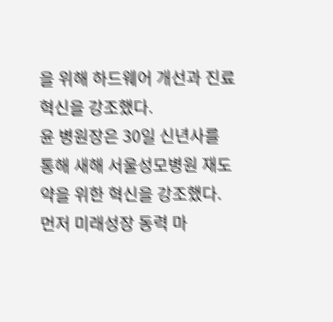을 위해 하드웨어 개선과 진료 혁신을 강조했다.
윤 병원장은 30일 신년사를 통해 새해 서울성모병원 재도약을 위한 혁신을 강조했다.
먼저 미래성장 동력 마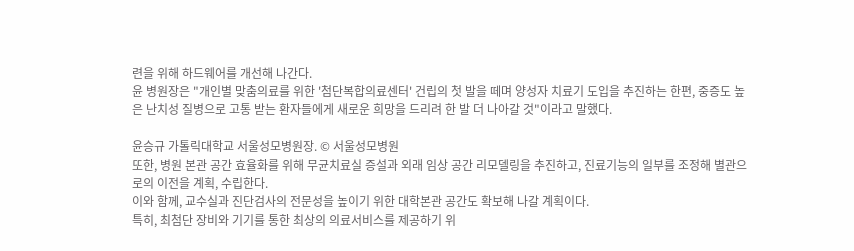련을 위해 하드웨어를 개선해 나간다.
윤 병원장은 "개인별 맞춤의료를 위한 '첨단복합의료센터' 건립의 첫 발을 떼며 양성자 치료기 도입을 추진하는 한편, 중증도 높은 난치성 질병으로 고통 받는 환자들에게 새로운 희망을 드리려 한 발 더 나아갈 것"이라고 말했다.

윤승규 가톨릭대학교 서울성모병원장. © 서울성모병원
또한, 병원 본관 공간 효율화를 위해 무균치료실 증설과 외래 임상 공간 리모델링을 추진하고, 진료기능의 일부를 조정해 별관으로의 이전을 계획, 수립한다.
이와 함께, 교수실과 진단검사의 전문성을 높이기 위한 대학본관 공간도 확보해 나갈 계획이다.
특히, 최첨단 장비와 기기를 통한 최상의 의료서비스를 제공하기 위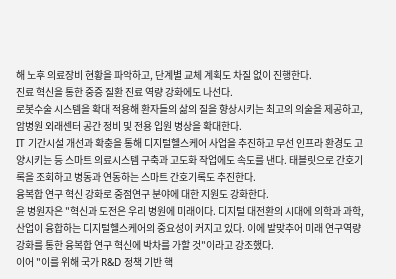해 노후 의료장비 현황을 파악하고, 단계별 교체 계획도 차질 없이 진행한다.
진료 혁신을 통한 중증 질환 진료 역량 강화에도 나선다.
로봇수술 시스템을 확대 적용해 환자들의 삶의 질을 향상시키는 최고의 의술을 제공하고, 암병원 외래센터 공간 정비 및 전용 입원 병상을 확대한다.
IT 기간시설 개선과 확충을 통해 디지털헬스케어 사업을 추진하고 무선 인프라 환경도 고양시키는 등 스마트 의료시스템 구축과 고도화 작업에도 속도를 낸다. 태블릿으로 간호기록을 조회하고 병동과 연동하는 스마트 간호기록도 추진한다.
융복합 연구 혁신 강화로 중점연구 분야에 대한 지원도 강화한다.
윤 병원자은 "혁신과 도전은 우리 병원에 미래이다. 디지털 대전환의 시대에 의학과 과학, 산업이 융합하는 디지털헬스케어의 중요성이 커지고 있다. 이에 발맞추어 미래 연구역량 강화를 통한 융복합 연구 혁신에 박차를 가할 것"이라고 강조했다.
이어 "이를 위해 국가 R&D 정책 기반 핵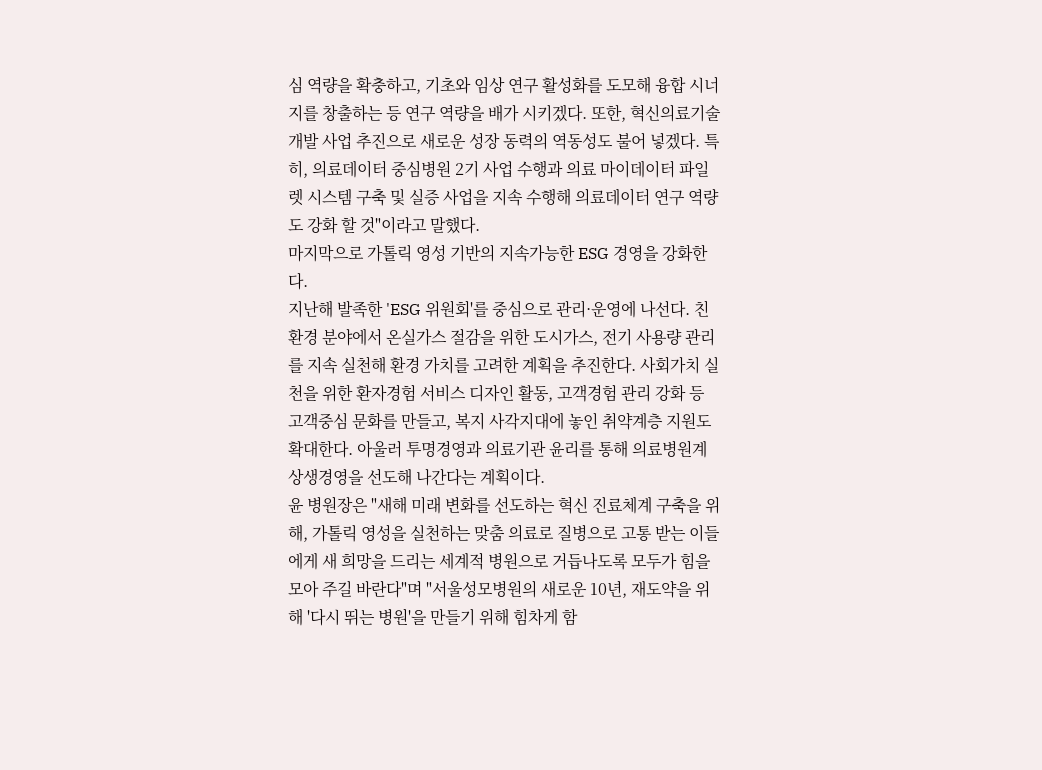심 역량을 확충하고, 기초와 임상 연구 활성화를 도모해 융합 시너지를 창출하는 등 연구 역량을 배가 시키겠다. 또한, 혁신의료기술 개발 사업 추진으로 새로운 성장 동력의 역동성도 불어 넣겠다. 특히, 의료데이터 중심병원 2기 사업 수행과 의료 마이데이터 파일렛 시스템 구축 및 실증 사업을 지속 수행해 의료데이터 연구 역량도 강화 할 것"이라고 말했다.
마지막으로 가톨릭 영성 기반의 지속가능한 ESG 경영을 강화한다.
지난해 발족한 'ESG 위원회'를 중심으로 관리·운영에 나선다. 친환경 분야에서 온실가스 절감을 위한 도시가스, 전기 사용량 관리를 지속 실천해 환경 가치를 고려한 계획을 추진한다. 사회가치 실천을 위한 환자경험 서비스 디자인 활동, 고객경험 관리 강화 등 고객중심 문화를 만들고, 복지 사각지대에 놓인 취약계층 지원도 확대한다. 아울러 투명경영과 의료기관 윤리를 통해 의료병원계 상생경영을 선도해 나간다는 계획이다.
윤 병원장은 "새해 미래 변화를 선도하는 혁신 진료체계 구축을 위해, 가톨릭 영성을 실천하는 맞춤 의료로 질병으로 고통 받는 이들에게 새 희망을 드리는 세계적 병원으로 거듭나도록 모두가 힘을 모아 주길 바란다"며 "서울성모병원의 새로운 10년, 재도약을 위해 '다시 뛰는 병원'을 만들기 위해 힘차게 함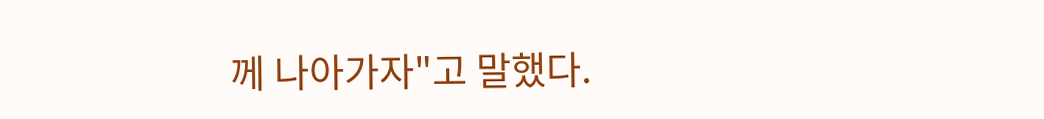께 나아가자"고 말했다.